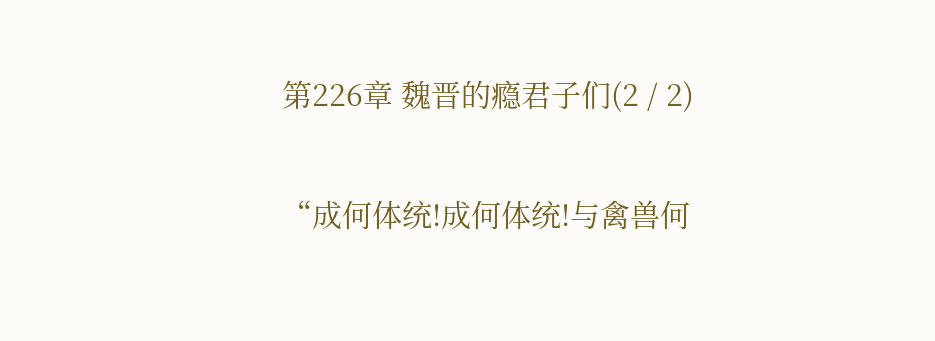第226章 魏晋的瘾君子们(2 / 2)

“成何体统!成何体统!与禽兽何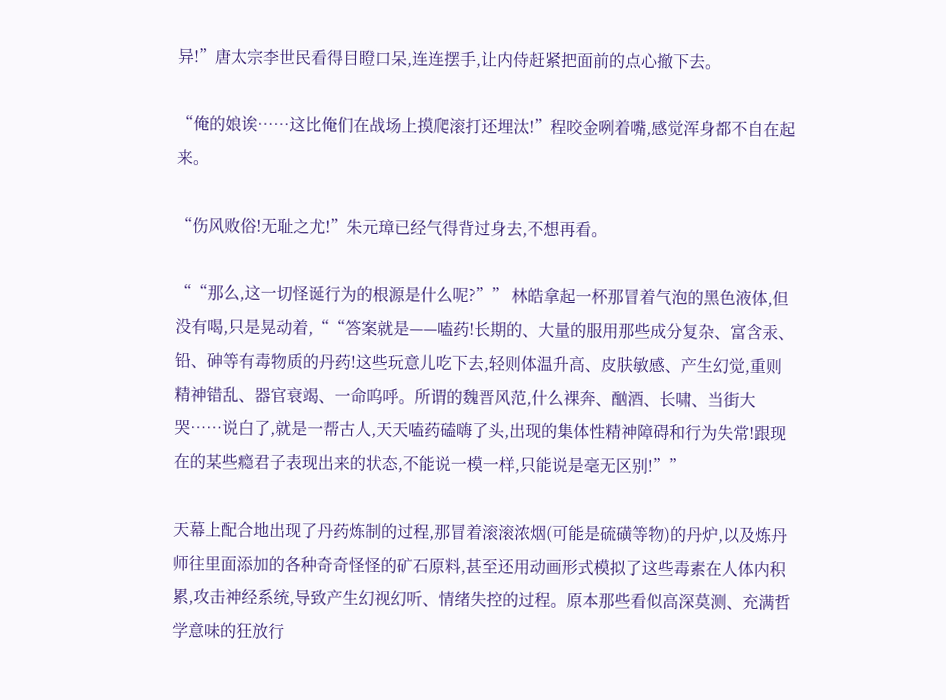异!”唐太宗李世民看得目瞪口呆,连连摆手,让内侍赶紧把面前的点心撤下去。

“俺的娘诶……这比俺们在战场上摸爬滚打还埋汰!”程咬金咧着嘴,感觉浑身都不自在起来。

“伤风败俗!无耻之尤!”朱元璋已经气得背过身去,不想再看。

““那么,这一切怪诞行为的根源是什么呢?”” 林皓拿起一杯那冒着气泡的黑色液体,但没有喝,只是晃动着,““答案就是——嗑药!长期的、大量的服用那些成分复杂、富含汞、铅、砷等有毒物质的丹药!这些玩意儿吃下去,轻则体温升高、皮肤敏感、产生幻觉,重则精神错乱、器官衰竭、一命呜呼。所谓的魏晋风范,什么裸奔、酗酒、长啸、当街大哭……说白了,就是一帮古人,天天嗑药磕嗨了头,出现的集体性精神障碍和行为失常!跟现在的某些瘾君子表现出来的状态,不能说一模一样,只能说是毫无区别!””

天幕上配合地出现了丹药炼制的过程,那冒着滚滚浓烟(可能是硫磺等物)的丹炉,以及炼丹师往里面添加的各种奇奇怪怪的矿石原料,甚至还用动画形式模拟了这些毒素在人体内积累,攻击神经系统,导致产生幻视幻听、情绪失控的过程。原本那些看似高深莫测、充满哲学意味的狂放行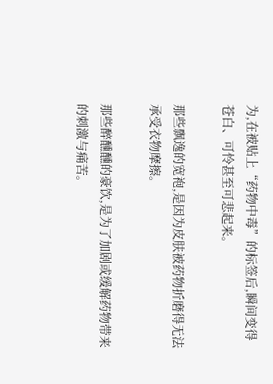为,在被贴上“药物中毒”的标签后,瞬间变得苍白、可怜甚至可悲起来。

那些飘逸的宽袍,是因为皮肤被药物折磨得无法承受衣物摩擦。

那些醉醺醺的豪饮,是为了加剧或缓解药物带来的刺激与痛苦。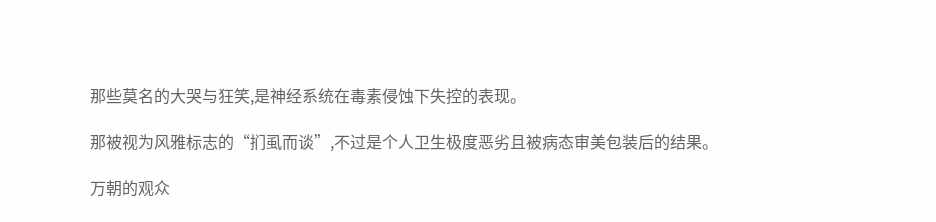那些莫名的大哭与狂笑,是神经系统在毒素侵蚀下失控的表现。

那被视为风雅标志的“扪虱而谈”,不过是个人卫生极度恶劣且被病态审美包装后的结果。

万朝的观众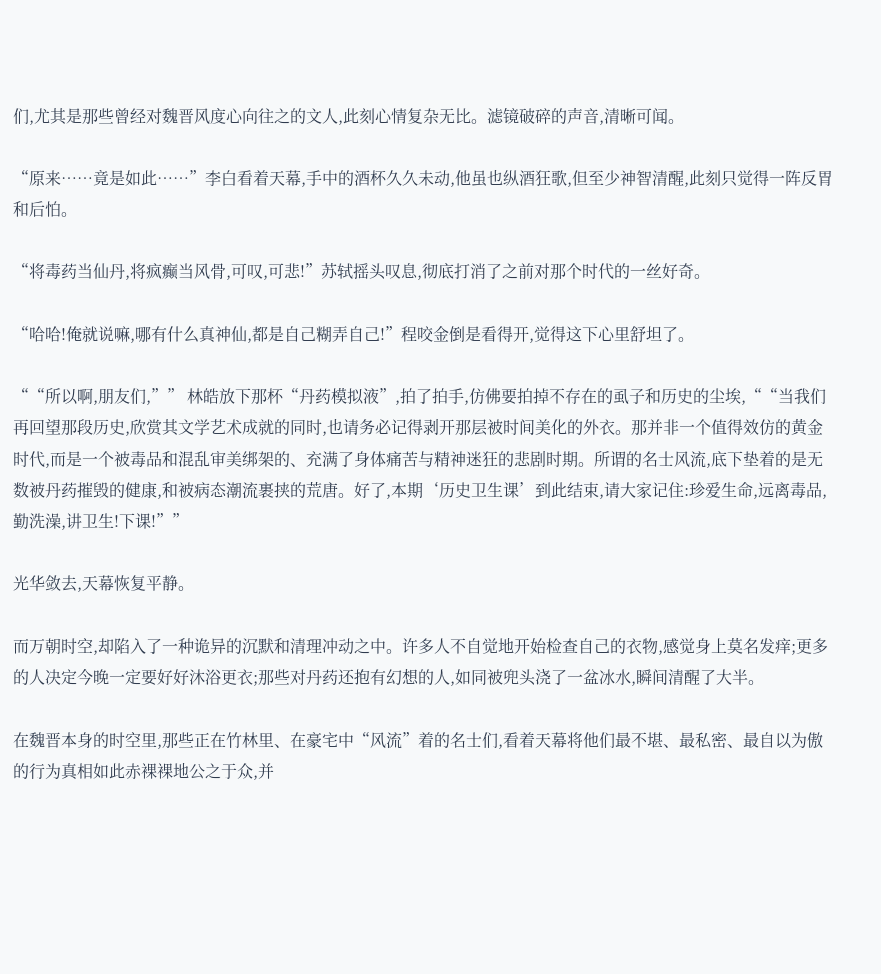们,尤其是那些曾经对魏晋风度心向往之的文人,此刻心情复杂无比。滤镜破碎的声音,清晰可闻。

“原来……竟是如此……”李白看着天幕,手中的酒杯久久未动,他虽也纵酒狂歌,但至少神智清醒,此刻只觉得一阵反胃和后怕。

“将毒药当仙丹,将疯癫当风骨,可叹,可悲!”苏轼摇头叹息,彻底打消了之前对那个时代的一丝好奇。

“哈哈!俺就说嘛,哪有什么真神仙,都是自己糊弄自己!”程咬金倒是看得开,觉得这下心里舒坦了。

““所以啊,朋友们,”” 林皓放下那杯“丹药模拟液”,拍了拍手,仿佛要拍掉不存在的虱子和历史的尘埃,““当我们再回望那段历史,欣赏其文学艺术成就的同时,也请务必记得剥开那层被时间美化的外衣。那并非一个值得效仿的黄金时代,而是一个被毒品和混乱审美绑架的、充满了身体痛苦与精神迷狂的悲剧时期。所谓的名士风流,底下垫着的是无数被丹药摧毁的健康,和被病态潮流裹挟的荒唐。好了,本期‘历史卫生课’到此结束,请大家记住:珍爱生命,远离毒品,勤洗澡,讲卫生!下课!””

光华敛去,天幕恢复平静。

而万朝时空,却陷入了一种诡异的沉默和清理冲动之中。许多人不自觉地开始检查自己的衣物,感觉身上莫名发痒;更多的人决定今晚一定要好好沐浴更衣;那些对丹药还抱有幻想的人,如同被兜头浇了一盆冰水,瞬间清醒了大半。

在魏晋本身的时空里,那些正在竹林里、在豪宅中“风流”着的名士们,看着天幕将他们最不堪、最私密、最自以为傲的行为真相如此赤裸裸地公之于众,并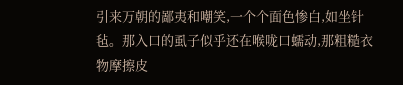引来万朝的鄙夷和嘲笑,一个个面色惨白,如坐针毡。那入口的虱子似乎还在喉咙口蠕动,那粗糙衣物摩擦皮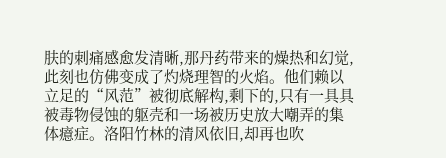肤的刺痛感愈发清晰,那丹药带来的燥热和幻觉,此刻也仿佛变成了灼烧理智的火焰。他们赖以立足的“风范”被彻底解构,剩下的,只有一具具被毒物侵蚀的躯壳和一场被历史放大嘲弄的集体癔症。洛阳竹林的清风依旧,却再也吹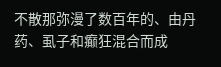不散那弥漫了数百年的、由丹药、虱子和癫狂混合而成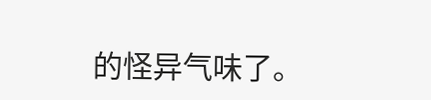的怪异气味了。